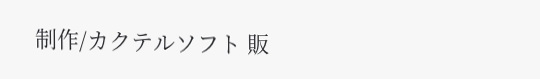制作/カクテルソフト 販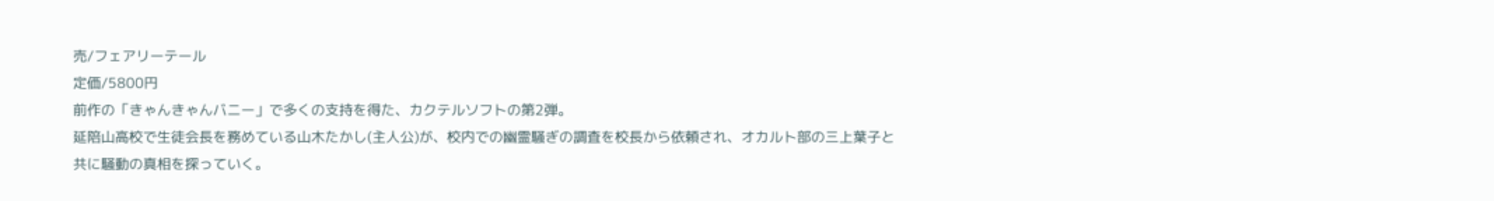売/フェアリーテール
定価/5800円
前作の「きゃんきゃんバニー」で多くの支持を得た、カクテルソフトの第2弾。
延陪山高校で生徒会長を務めている山木たかし(主人公)が、校内での幽霊騒ぎの調査を校長から依頼され、オカルト部の三上葉子と共に騒動の真相を探っていく。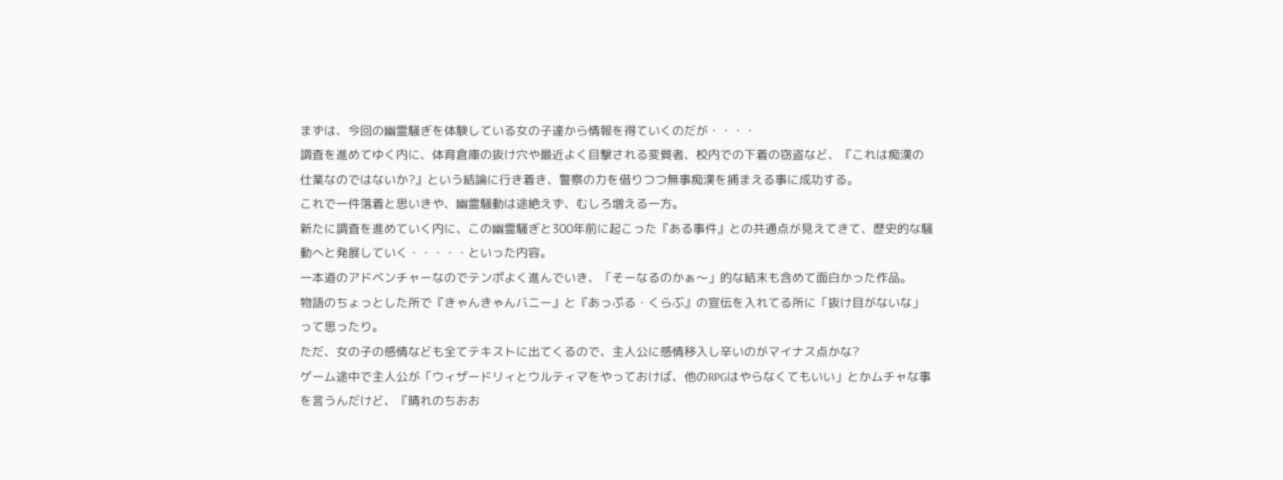まずは、今回の幽霊騒ぎを体験している女の子達から情報を得ていくのだが・・・・
調査を進めてゆく内に、体育倉庫の抜け穴や最近よく目撃される変質者、校内での下着の窃盗など、『これは痴漢の仕業なのではないか?』という結論に行き着き、警察の力を借りつつ無事痴漢を捕まえる事に成功する。
これで一件落着と思いきや、幽霊騒動は途絶えず、むしろ増える一方。
新たに調査を進めていく内に、この幽霊騒ぎと300年前に起こった『ある事件』との共通点が見えてきて、歴史的な騒動へと発展していく・・・・・といった内容。
一本道のアドベンチャーなのでテンポよく進んでいき、「そーなるのかぁ〜」的な結末も含めて面白かった作品。
物語のちょっとした所で『きゃんきゃんバニー』と『あっぷる・くらぶ』の宣伝を入れてる所に「抜け目がないな」って思ったり。
ただ、女の子の感情なども全てテキストに出てくるので、主人公に感情移入し辛いのがマイナス点かな?
ゲーム途中で主人公が「ウィザードリィとウルティマをやっておけば、他のRPGはやらなくてもいい」とかムチャな事を言うんだけど、『晴れのちおお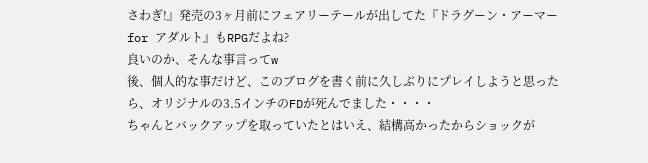さわぎ!』発売の3ヶ月前にフェアリーテールが出してた『ドラグーン・アーマー for アダルト』もRPGだよね?
良いのか、そんな事言ってw
後、個人的な事だけど、このブログを書く前に久しぶりにプレイしようと思ったら、オリジナルの3.5インチのFDが死んでました・・・・
ちゃんとバックアップを取っていたとはいえ、結構高かったからショックが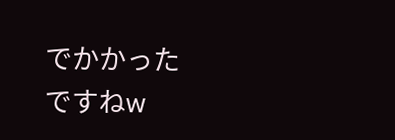でかかったですねw